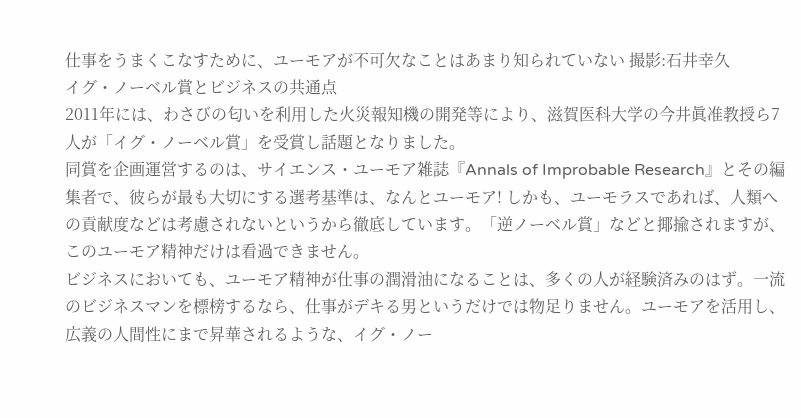仕事をうまくこなすために、ユーモアが不可欠なことはあまり知られていない 撮影:石井幸久
イグ・ノーベル賞とビジネスの共通点
2011年には、わさびの匂いを利用した火災報知機の開発等により、滋賀医科大学の今井眞准教授ら7人が「イグ・ノーベル賞」を受賞し話題となりました。
同賞を企画運営するのは、サイエンス・ユーモア雑誌『Annals of Improbable Research』とその編集者で、彼らが最も大切にする選考基準は、なんとユーモア! しかも、ユーモラスであれば、人類への貢献度などは考慮されないというから徹底しています。「逆ノーベル賞」などと揶揄されますが、このユーモア精神だけは看過できません。
ビジネスにおいても、ユーモア精神が仕事の潤滑油になることは、多くの人が経験済みのはず。一流のビジネスマンを標榜するなら、仕事がデキる男というだけでは物足りません。ユーモアを活用し、広義の人間性にまで昇華されるような、イグ・ノー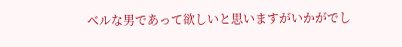ベルな男であって欲しいと思いますがいかがでし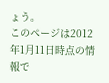ょう。
このページは2012年1月11日時点の情報で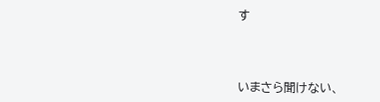す



いまさら聞けない、